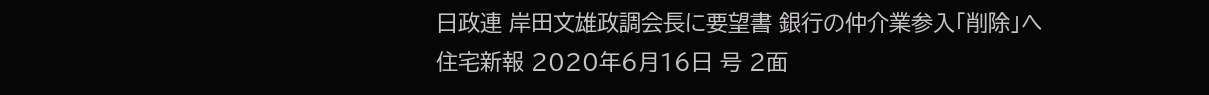日政連 岸田文雄政調会長に要望書 銀行の仲介業参入「削除」へ
住宅新報 2020年6月16日 号 2面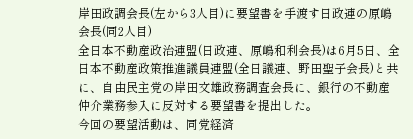岸田政調会長(左から3人目)に要望書を手渡す日政連の原嶋会長(同2人目)
全日本不動産政治連盟(日政連、原嶋和利会長)は6月5日、全日本不動産政策推進議員連盟(全日議連、野田聖子会長)と共に、自由民主党の岸田文雄政務調査会長に、銀行の不動産仲介業務参入に反対する要望書を提出した。
今回の要望活動は、同党経済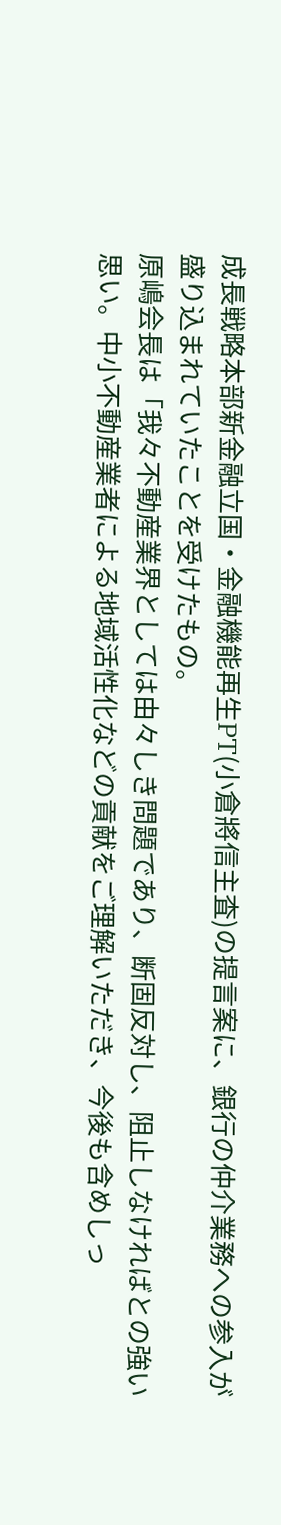成長戦略本部新金融立国・金融機能再生PT(小倉將信主査)の提言案に、銀行の仲介業務への参入が盛り込まれていたことを受けたもの。
原嶋会長は「我々不動産業界としては由々しき問題であり、断固反対し、阻止しなければとの強い思い。中小不動産業者による地域活性化などの貢献をご理解いただき、今後も含めしっ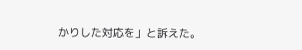かりした対応を」と訴えた。